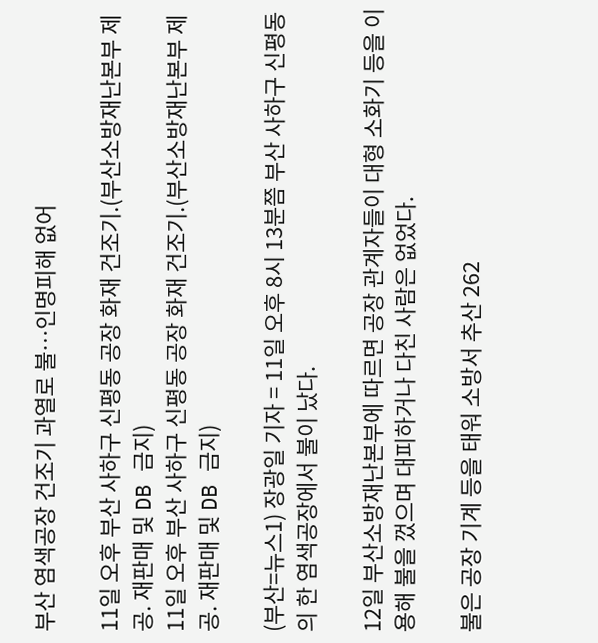부산 염색공장 건조기 과열로 불…인명피해 없어

11일 오후 부산 사하구 신평동 공장 화재 건조기.(부산소방재난본부 제공. 재판매 및 DB 금지)
11일 오후 부산 사하구 신평동 공장 화재 건조기.(부산소방재난본부 제공. 재판매 및 DB 금지)

(부산=뉴스1) 장광일 기자 = 11일 오후 8시 13분쯤 부산 사하구 신평동의 한 염색공장에서 불이 났다.

12일 부산소방재난본부에 따르면 공장 관계자들이 대형 소화기 등을 이용해 불을 껐으며 대피하거나 다친 사람은 없었다.

불은 공장 기계 등을 태워 소방서 추산 262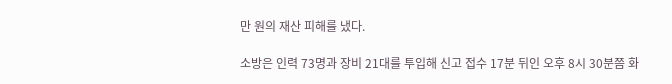만 원의 재산 피해를 냈다.

소방은 인력 73명과 장비 21대를 투입해 신고 접수 17분 뒤인 오후 8시 30분쯤 화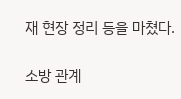재 현장 정리 등을 마쳤다.

소방 관계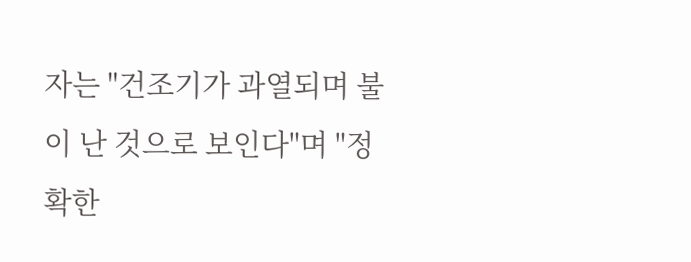자는 "건조기가 과열되며 불이 난 것으로 보인다"며 "정확한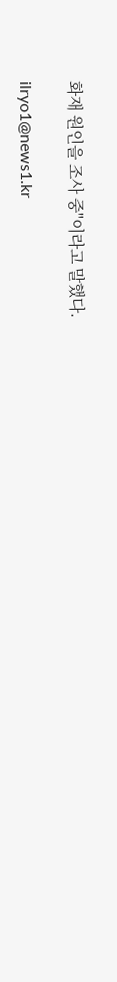화재 원인을 조사 중"이라고 말했다.

ilryo1@news1.kr